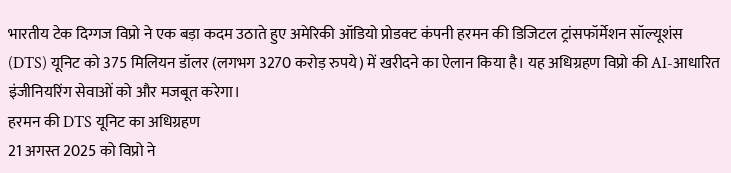भारतीय टेक दिग्गज विप्रो ने एक बड़ा कदम उठाते हुए अमेरिकी ऑडियो प्रोडक्ट कंपनी हरमन की डिजिटल ट्रांसफॉर्मेशन सॉल्यूशंस (DTS) यूनिट को 375 मिलियन डॉलर (लगभग 3270 करोड़ रुपये) में खरीदने का ऐलान किया है। यह अधिग्रहण विप्रो की AI-आधारित इंजीनियरिंग सेवाओं को और मजबूत करेगा।
हरमन की DTS यूनिट का अधिग्रहण
21 अगस्त 2025 को विप्रो ने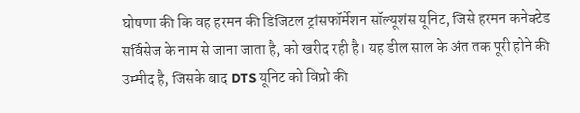घोषणा की कि वह हरमन की डिजिटल ट्रांसफॉर्मेशन सॉल्यूशंस यूनिट, जिसे हरमन कनेक्टेड सर्विसेज के नाम से जाना जाता है, को खरीद रही है। यह डील साल के अंत तक पूरी होने की उम्मीद है, जिसके बाद DTS यूनिट को विप्रो की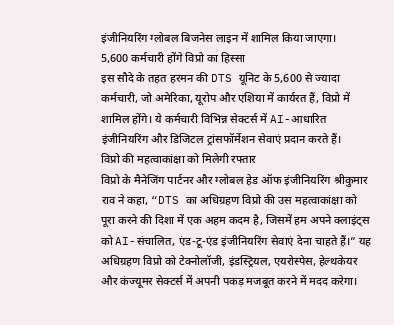इंजीनियरिंग ग्लोबल बिजनेस लाइन में शामिल किया जाएगा।
5,600 कर्मचारी होंगे विप्रो का हिस्सा
इस सौदे के तहत हरमन की DTS यूनिट के 5,600 से ज्यादा कर्मचारी, जो अमेरिका, यूरोप और एशिया में कार्यरत हैं, विप्रो में शामिल होंगे। ये कर्मचारी विभिन्न सेक्टर्स में AI-आधारित इंजीनियरिंग और डिजिटल ट्रांसफॉर्मेशन सेवाएं प्रदान करते हैं।
विप्रो की महत्वाकांक्षा को मिलेगी रफ्तार
विप्रो के मैनेजिंग पार्टनर और ग्लोबल हेड ऑफ इंजीनियरिंग श्रीकुमार राव ने कहा, “DTS का अधिग्रहण विप्रो की उस महत्वाकांक्षा को पूरा करने की दिशा में एक अहम कदम है, जिसमें हम अपने क्लाइंट्स को AI-संचालित, एंड-टू-एंड इंजीनियरिंग सेवाएं देना चाहते हैं।” यह अधिग्रहण विप्रो को टेक्नोलॉजी, इंडस्ट्रियल, एयरोस्पेस, हेल्थकेयर और कंज्यूमर सेक्टर्स में अपनी पकड़ मजबूत करने में मदद करेगा।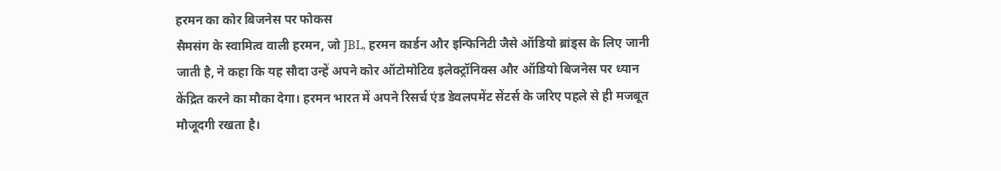हरमन का कोर बिजनेस पर फोकस
सैमसंग के स्वामित्व वाली हरमन, जो JBL, हरमन कार्डन और इन्फिनिटी जैसे ऑडियो ब्रांड्स के लिए जानी जाती है, ने कहा कि यह सौदा उन्हें अपने कोर ऑटोमोटिव इलेक्ट्रॉनिक्स और ऑडियो बिजनेस पर ध्यान केंद्रित करने का मौका देगा। हरमन भारत में अपने रिसर्च एंड डेवलपमेंट सेंटर्स के जरिए पहले से ही मजबूत मौजूदगी रखता है।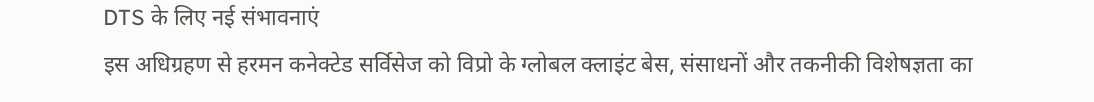DTS के लिए नई संभावनाएं
इस अधिग्रहण से हरमन कनेक्टेड सर्विसेज को विप्रो के ग्लोबल क्लाइंट बेस, संसाधनों और तकनीकी विशेषज्ञता का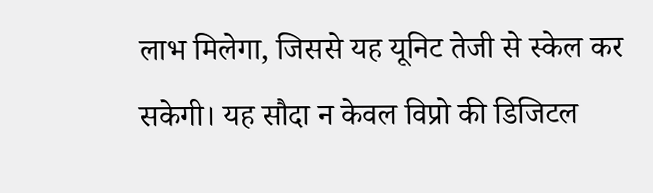लाभ मिलेगा, जिससे यह यूनिट तेजी से स्केल कर सकेगी। यह सौदा न केवल विप्रो की डिजिटल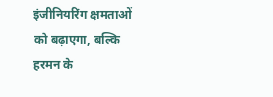इंजीनियरिंग क्षमताओं को बढ़ाएगा, बल्कि हरमन के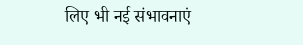लिए भी नई संभावनाएं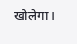खोलेगा।